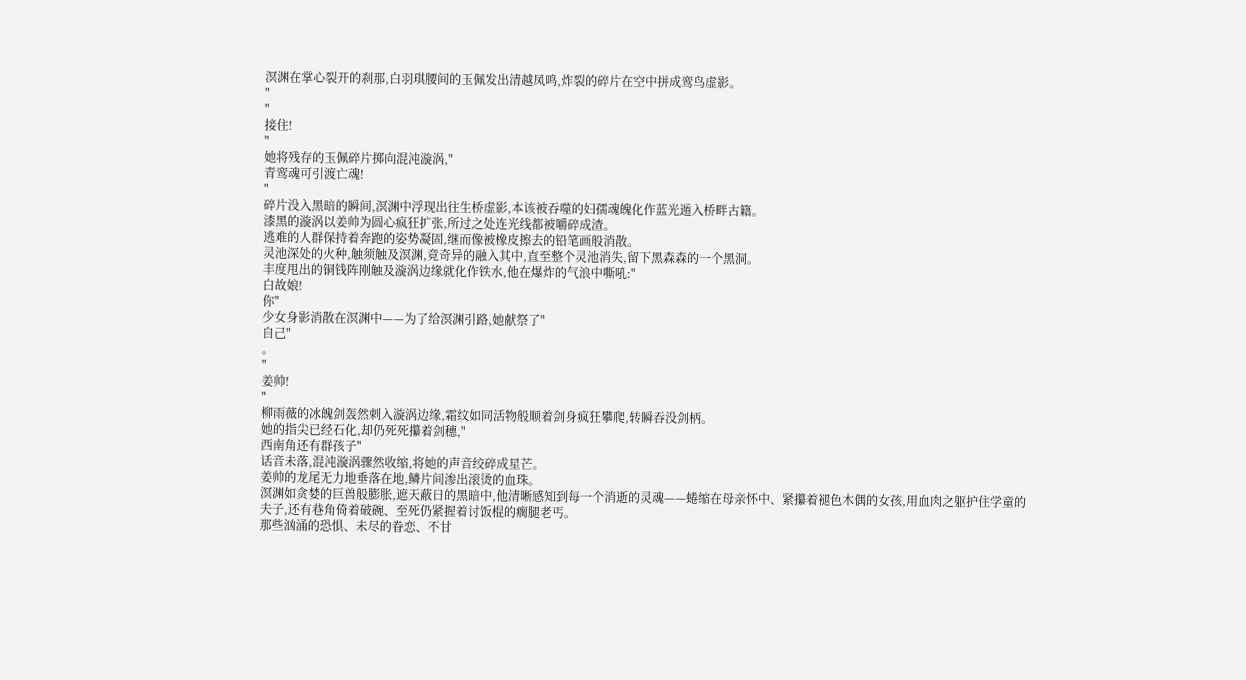溟渊在掌心裂开的刹那,白羽琪腰间的玉佩发出清越凤鸣,炸裂的碎片在空中拼成鸾鸟虚影。
"
"
接住!
"
她将残存的玉佩碎片掷向混沌漩涡,"
青鸾魂可引渡亡魂!
"
碎片没入黑暗的瞬间,溟渊中浮现出往生桥虚影,本该被吞噬的妇孺魂魄化作蓝光遁入桥畔古籍。
漆黑的漩涡以姜帅为圆心疯狂扩张,所过之处连光线都被嚼碎成渣。
逃难的人群保持着奔跑的姿势凝固,继而像被橡皮擦去的铅笔画般消散。
灵池深处的火种,触须触及溟渊,竟奇异的融入其中,直至整个灵池消失,留下黑森森的一个黑洞。
丰度甩出的铜钱阵刚触及漩涡边缘就化作铁水,他在爆炸的气浪中嘶吼:"
白故娘!
你"
少女身影消散在溟渊中——为了给溟渊引路,她献祭了"
自己"
。
"
姜帅!
"
柳雨薇的冰魄剑轰然刺入漩涡边缘,霜纹如同活物般顺着剑身疯狂攀爬,转瞬吞没剑柄。
她的指尖已经石化,却仍死死攥着剑穗,"
西南角还有群孩子"
话音未落,混沌漩涡骤然收缩,将她的声音绞碎成星芒。
姜帅的龙尾无力地垂落在地,鳞片间渗出滚烫的血珠。
溟渊如贪婪的巨兽般膨胀,遮天蔽日的黑暗中,他清晰感知到每一个消逝的灵魂——蜷缩在母亲怀中、紧攥着褪色木偶的女孩,用血肉之躯护住学童的夫子,还有巷角倚着破碗、至死仍紧握着讨饭棍的瘸腿老丐。
那些汹涌的恐惧、未尽的眷恋、不甘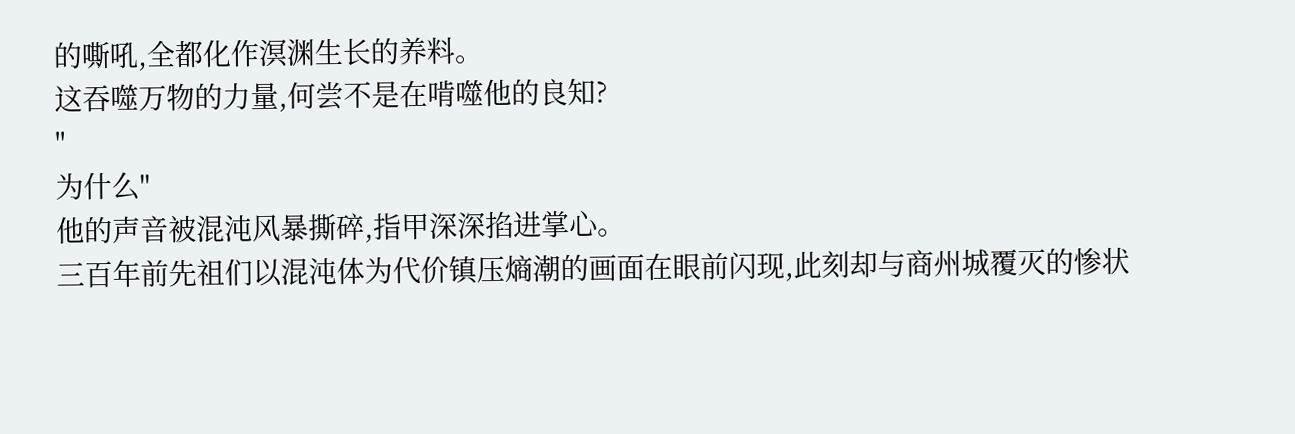的嘶吼,全都化作溟渊生长的养料。
这吞噬万物的力量,何尝不是在啃噬他的良知?
"
为什么"
他的声音被混沌风暴撕碎,指甲深深掐进掌心。
三百年前先祖们以混沌体为代价镇压熵潮的画面在眼前闪现,此刻却与商州城覆灭的惨状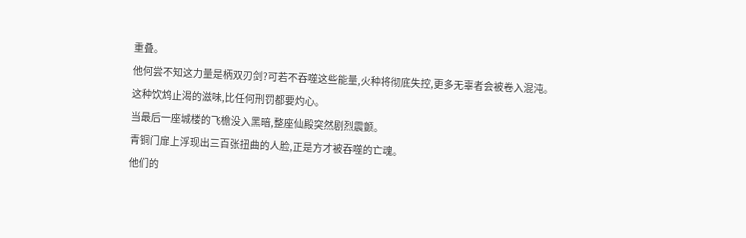重叠。
他何尝不知这力量是柄双刃剑?可若不吞噬这些能量,火种将彻底失控,更多无辜者会被卷入混沌。
这种饮鸩止渴的滋味,比任何刑罚都要灼心。
当最后一座城楼的飞檐没入黑暗,整座仙殿突然剧烈震颤。
青铜门扉上浮现出三百张扭曲的人脸,正是方才被吞噬的亡魂。
他们的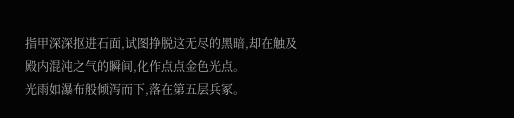指甲深深抠进石面,试图挣脱这无尽的黑暗,却在触及殿内混沌之气的瞬间,化作点点金色光点。
光雨如瀑布般倾泻而下,落在第五层兵冢。